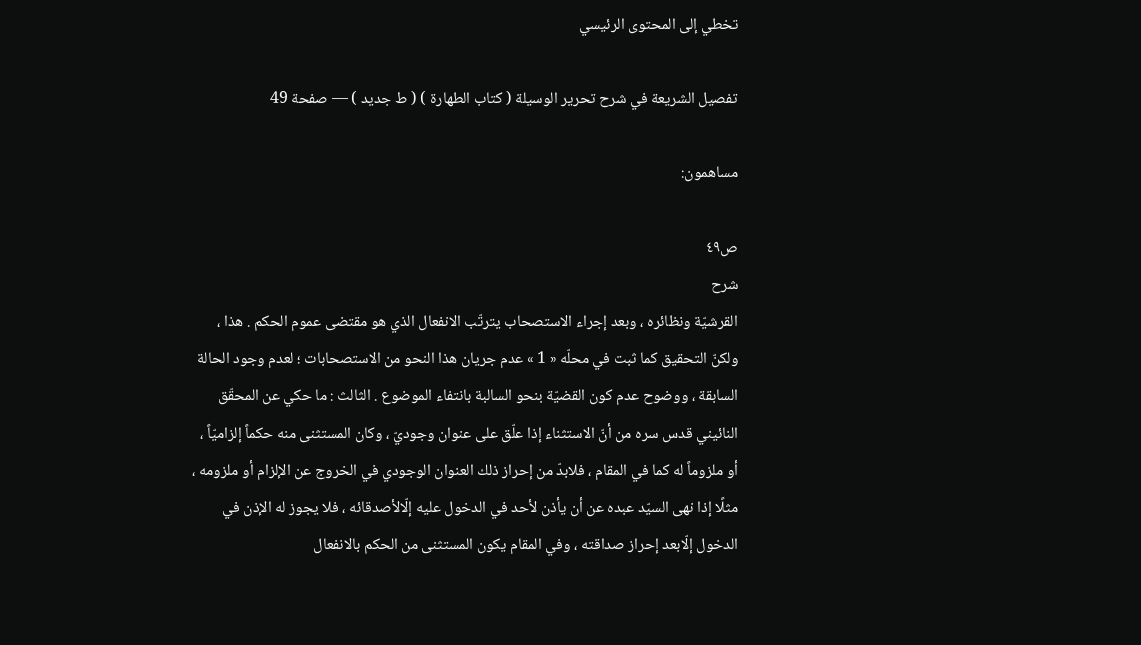تخطي إلى المحتوى الرئيسي

تفصيل الشريعة في شرح تحرير الوسيلة ( كتاب الطهارة ) ( ط جديد ) — صفحة 49

مساهمون:

ص٤٩
شرح
القرشيّة ونظائره ، وبعد إجراء الاستصحاب يترتّب الانفعال الذي هو مقتضى عموم الحكم . هذا ، ولكنّ التحقيق كما ثبت في محلّه « 1 » عدم جريان هذا النحو من الاستصحابات ؛ لعدم وجود الحالة السابقة ، ووضوح عدم كون القضيّة بنحو السالبة بانتفاء الموضوع . الثالث : ما حكي عن المحقّق النائيني قدس سره من أنّ الاستثناء إذا علّق على عنوان وجوديّ ، وكان المستثنى منه حكماً إلزاميّاً ، أو ملزوماً له كما في المقام ، فلابدّ من إحراز ذلك العنوان الوجودي في الخروج عن الإلزام أو ملزومه ، مثلًا إذا نهى السيّد عبده عن أن يأذن لأحد في الدخول عليه إلّالأصدقائه ، فلا يجوز له الإذن في الدخول إلّابعد إحراز صداقته ، وفي المقام يكون المستثنى من الحكم بالانفعال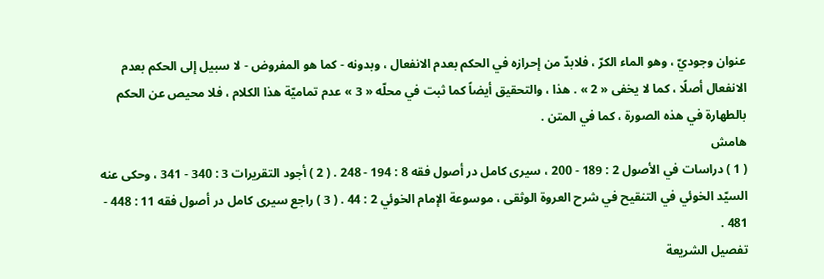عنوان وجوديّ ، وهو الماء الكرّ ، فلابدّ من إحرازه في الحكم بعدم الانفعال ، وبدونه - كما هو المفروض - لا سبيل إلى الحكم بعدم الانفعال أصلًا ، كما لا يخفى « 2 » . هذا ، والتحقيق أيضاً كما ثبت في محلّه « 3 » عدم تماميّة هذا الكلام ، فلا محيص عن الحكم بالطهارة في هذه الصورة ، كما في المتن .
هامش
( 1 ) دراسات في الأصول 2 : 189 - 200 ، سيرى كامل در أصول فقه 8 : 194 - 248 . ( 2 ) أجود التقريرات 3 : 340 - 341 ، وحكى عنه السيّد الخوئي في التنقيح في شرح العروة الوثقى ، موسوعة الإمام الخوئي 2 : 44 . ( 3 ) راجع سيرى كامل در أصول فقه 11 : 448 - 481 .
تفصيل الشريعة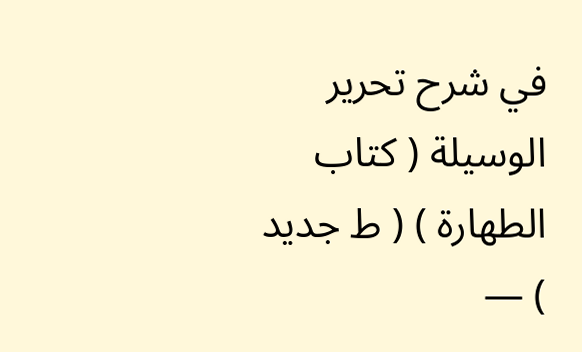في شرح تحرير الوسيلة ( كتاب الطهارة ) ( ط جديد ) —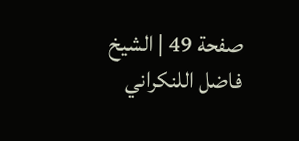صفحة 49 | الشيخ فاضل اللنكراني